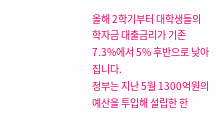올해 2학기부터 대학생들의 학자금 대출금리가 기존 7.3%에서 5% 후반으로 낮아집니다.
정부는 지난 5월 1300억원의 예산을 투입해 설립한 한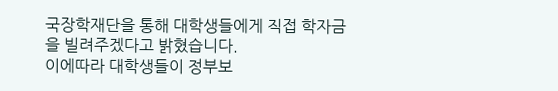국장학재단을 통해 대학생들에게 직접 학자금을 빌려주겠다고 밝혔습니다.
이에따라 대학생들이 정부보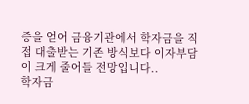증을 얻어 금융기관에서 학자금을 직접 대출받는 기존 방식보다 이자부담이 크게 줄어들 전망입니다..
학자금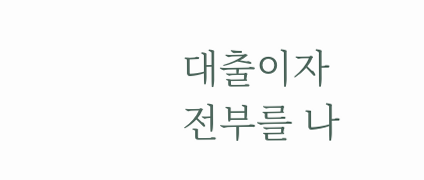대출이자 전부를 나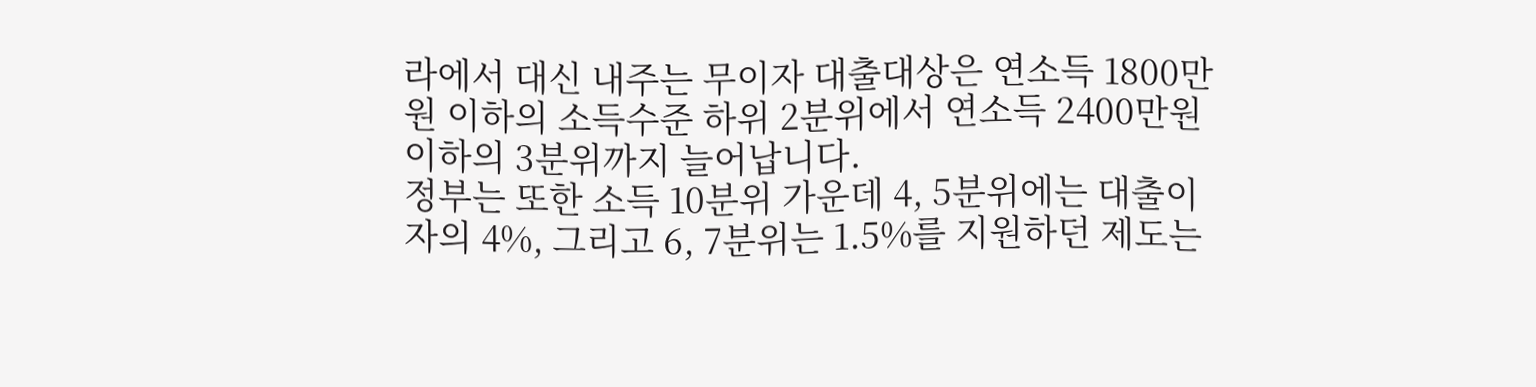라에서 대신 내주는 무이자 대출대상은 연소득 1800만원 이하의 소득수준 하위 2분위에서 연소득 2400만원 이하의 3분위까지 늘어납니다.
정부는 또한 소득 10분위 가운데 4, 5분위에는 대출이자의 4%, 그리고 6, 7분위는 1.5%를 지원하던 제도는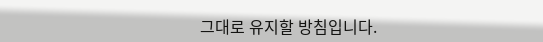그대로 유지할 방침입니다.